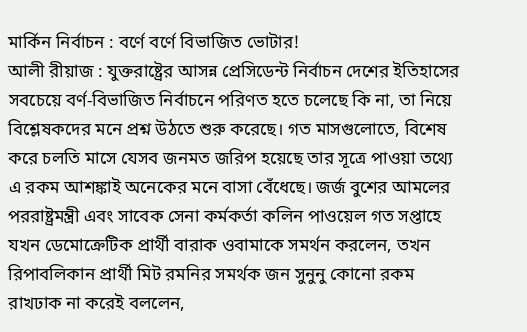মার্কিন নির্বাচন : বর্ণে বর্ণে বিভাজিত ভোটার!
আলী রীয়াজ : যুক্তরাষ্ট্রের আসন্ন প্রেসিডেন্ট নির্বাচন দেশের ইতিহাসের সবচেয়ে বর্ণ-বিভাজিত নির্বাচনে পরিণত হতে চলেছে কি না, তা নিয়ে বিশ্লেষকদের মনে প্রশ্ন উঠতে শুরু করেছে। গত মাসগুলোতে, বিশেষ করে চলতি মাসে যেসব জনমত জরিপ হয়েছে তার সূত্রে পাওয়া তথ্যে এ রকম আশঙ্কাই অনেকের মনে বাসা বেঁধেছে। জর্জ বুশের আমলের পররাষ্ট্রমন্ত্রী এবং সাবেক সেনা কর্মকর্তা কলিন পাওয়েল গত সপ্তাহে যখন ডেমোক্রেটিক প্রার্থী বারাক ওবামাকে সমর্থন করলেন, তখন রিপাবলিকান প্রার্থী মিট রমনির সমর্থক জন সুনুনু কোনো রকম রাখঢাক না করেই বললেন,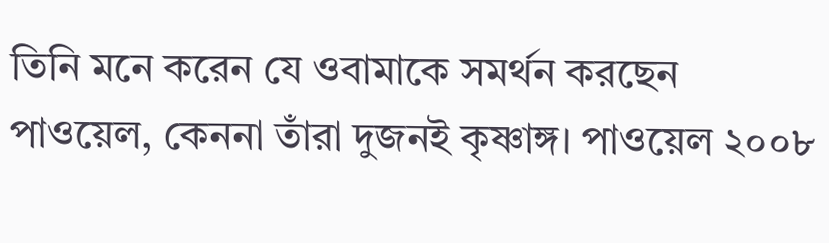তিনি মনে করেন যে ওবামাকে সমর্থন করছেন পাওয়েল, কেননা তাঁরা দুজনই কৃষ্ণাঙ্গ। পাওয়েল ২০০৮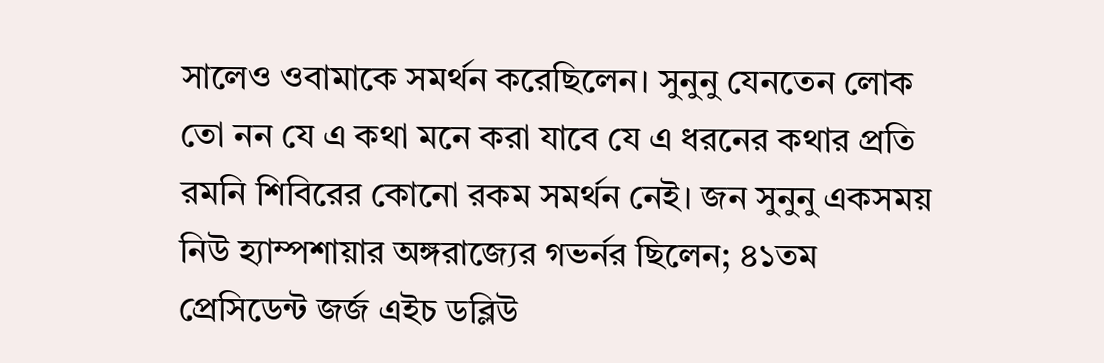সালেও ওবামাকে সমর্থন করেছিলেন। সুনুনু যেনতেন লোক তো নন যে এ কথা মনে করা যাবে যে এ ধরনের কথার প্রতি রমনি শিবিরের কোনো রকম সমর্থন নেই। জন সুনুনু একসময় নিউ হ্যাম্পশায়ার অঙ্গরাজ্যের গভর্নর ছিলেন; ৪১তম প্রেসিডেন্ট জর্জ এইচ ডব্লিউ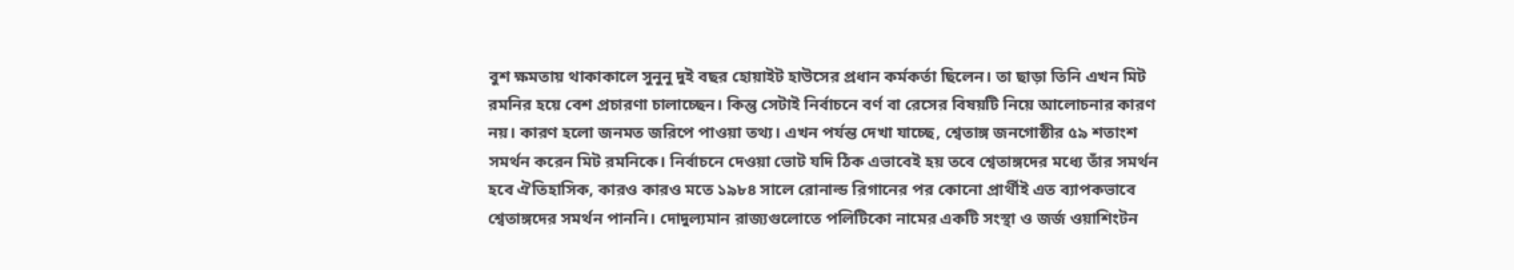বুশ ক্ষমতায় থাকাকালে সুনুনু দুই বছর হোয়াইট হাউসের প্রধান কর্মকর্তা ছিলেন। তা ছাড়া তিনি এখন মিট রমনির হয়ে বেশ প্রচারণা চালাচ্ছেন। কিন্তু সেটাই নির্বাচনে বর্ণ বা রেসের বিষয়টি নিয়ে আলোচনার কারণ নয়। কারণ হলো জনমত জরিপে পাওয়া তথ্য। এখন পর্যন্ত দেখা যাচ্ছে, শ্বেতাঙ্গ জনগোষ্ঠীর ৫৯ শতাংশ সমর্থন করেন মিট রমনিকে। নির্বাচনে দেওয়া ভোট যদি ঠিক এভাবেই হয় তবে শ্বেতাঙ্গদের মধ্যে তাঁর সমর্থন হবে ঐতিহাসিক, কারও কারও মতে ১৯৮৪ সালে রোনাল্ড রিগানের পর কোনো প্রার্থীই এত ব্যাপকভাবে শ্বেতাঙ্গদের সমর্থন পাননি। দোদুল্যমান রাজ্যগুলোতে পলিটিকো নামের একটি সংস্থা ও জর্জ ওয়াশিংটন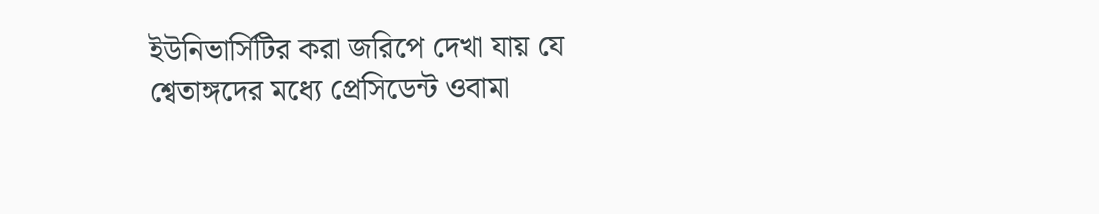ইউনিভার্সিটির করা জরিপে দেখা যায় যে শ্বেতাঙ্গদের মধ্যে প্রেসিডেন্ট ওবামা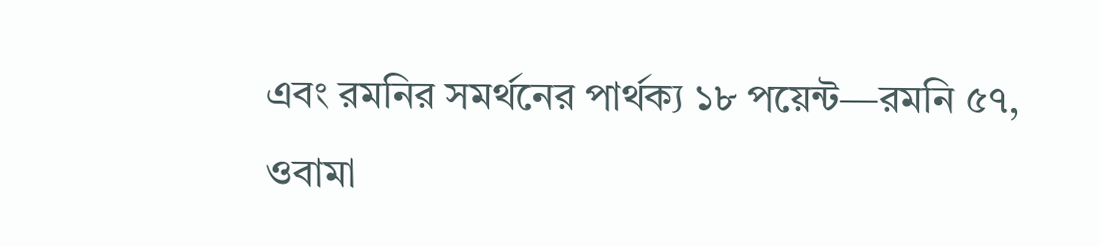এবং রমনির সমর্থনের পার্থক্য ১৮ পয়েন্ট—রমনি ৫৭, ওবামা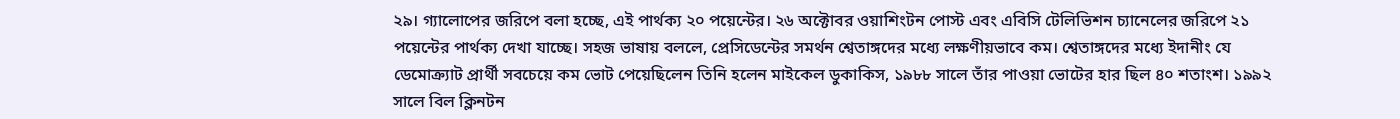২৯। গ্যালোপের জরিপে বলা হচ্ছে, এই পার্থক্য ২০ পয়েন্টের। ২৬ অক্টোবর ওয়াশিংটন পোস্ট এবং এবিসি টেলিভিশন চ্যানেলের জরিপে ২১ পয়েন্টের পার্থক্য দেখা যাচ্ছে। সহজ ভাষায় বললে, প্রেসিডেন্টের সমর্থন শ্বেতাঙ্গদের মধ্যে লক্ষণীয়ভাবে কম। শ্বেতাঙ্গদের মধ্যে ইদানীং যে ডেমোক্র্যাট প্রার্থী সবচেয়ে কম ভোট পেয়েছিলেন তিনি হলেন মাইকেল ডুকাকিস, ১৯৮৮ সালে তাঁর পাওয়া ভোটের হার ছিল ৪০ শতাংশ। ১৯৯২ সালে বিল ক্লিনটন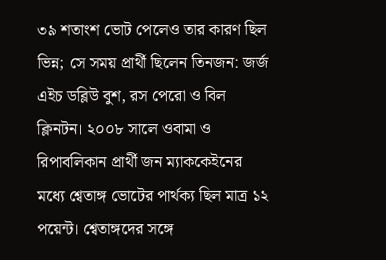৩৯ শতাংশ ভোট পেলেও তার কারণ ছিল ভিন্ন; সে সময় প্রার্থী ছিলেন তিনজন: জর্জ এইচ ডব্লিউ বুশ, রস পেরো ও বিল ক্লিনটন। ২০০৮ সালে ওবামা ও রিপাবলিকান প্রার্থী জন ম্যাককেইনের মধ্যে শ্বেতাঙ্গ ভোটের পার্থক্য ছিল মাত্র ১২ পয়েন্ট। শ্বেতাঙ্গদের সঙ্গে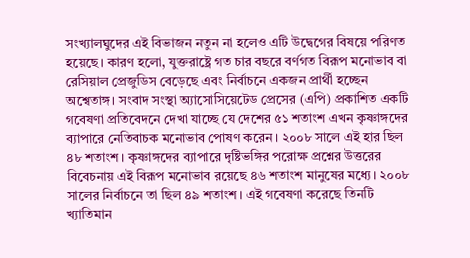সংখ্যালঘুদের এই বিভাজন নতুন না হলেও এটি উদ্বেগের বিষয়ে পরিণত হয়েছে। কারণ হলো, যুক্তরাষ্ট্রে গত চার বছরে বর্ণগত বিরূপ মনোভাব বা রেসিয়াল প্রেজুডিস বেড়েছে এবং নির্বাচনে একজন প্রার্থী হচ্ছেন অশ্বেতাঙ্গ। সংবাদ সংস্থা অ্যাসোসিয়েটেড প্রেসের (এপি) প্রকাশিত একটি গবেষণা প্রতিবেদনে দেখা যাচ্ছে যে দেশের ৫১ শতাংশ এখন কৃষ্ণাঙ্গদের ব্যাপারে নেতিবাচক মনোভাব পোষণ করেন। ২০০৮ সালে এই হার ছিল ৪৮ শতাংশ। কৃষ্ণাঙ্গদের ব্যাপারে দৃষ্টিভঙ্গির পরোক্ষ প্রশ্নের উত্তরের বিবেচনায় এই বিরূপ মনোভাব রয়েছে ৪৬ শতাংশ মানুষের মধ্যে। ২০০৮ সালের নির্বাচনে তা ছিল ৪৯ শতাংশ। এই গবেষণা করেছে তিনটি খ্যাতিমান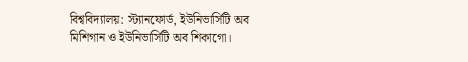বিশ্ববিদ্যালয়: স্ট্যানফোর্ড, ইউনিভার্সিটি অব মিশিগান ও ইউনিভার্সিটি অব শিকাগো।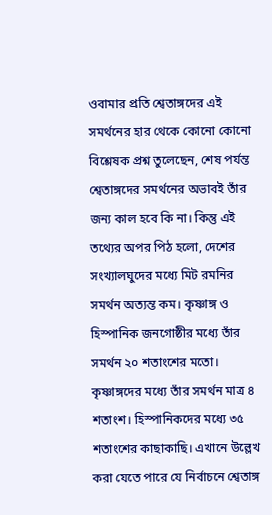ওবামার প্রতি শ্বেতাঙ্গদের এই সমর্থনের হার থেকে কোনো কোনো বিশ্লেষক প্রশ্ন তুলেছেন, শেষ পর্যন্ত শ্বেতাঙ্গদের সমর্থনের অভাবই তাঁর জন্য কাল হবে কি না। কিন্তু এই তথ্যের অপর পিঠ হলো, দেশের সংখ্যালঘুদের মধ্যে মিট রমনির সমর্থন অত্যন্ত কম। কৃষ্ণাঙ্গ ও হিস্পানিক জনগোষ্ঠীর মধ্যে তাঁর সমর্থন ২০ শতাংশের মতো। কৃষ্ণাঙ্গদের মধ্যে তাঁর সমর্থন মাত্র ৪ শতাংশ। হিস্পানিকদের মধ্যে ৩৫ শতাংশের কাছাকাছি। এখানে উল্লেখ করা যেতে পারে যে নির্বাচনে শ্বেতাঙ্গ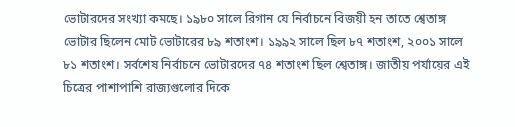ভোটারদের সংখ্যা কমছে। ১৯৮০ সালে রিগান যে নির্বাচনে বিজয়ী হন তাতে শ্বেতাঙ্গ ভোটার ছিলেন মোট ভোটারের ৮৯ শতাংশ। ১৯৯২ সালে ছিল ৮৭ শতাংশ, ২০০১ সালে ৮১ শতাংশ। সর্বশেষ নির্বাচনে ভোটারদের ৭৪ শতাংশ ছিল শ্বেতাঙ্গ। জাতীয় পর্যায়ের এই চিত্রের পাশাপাশি রাজ্যগুলোর দিকে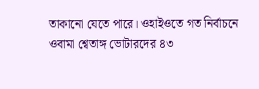তাকানো যেতে পারে। ওহাইওতে গত নির্বাচনে ওবামা শ্বেতাঙ্গ ভোটারদের ৪৩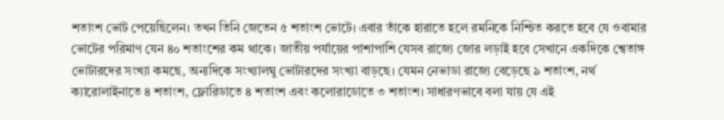শতাংশ ভোট পেয়েছিলেন। তখন তিনি জেতেন ৫ শতাংশ ভোটে। এবার তাঁকে হারাতে হলে রমনিকে নিশ্চিত করতে হবে যে ওবামার ভোটের পরিমাণ যেন ৪০ শতাংশের কম থাকে। জাতীয় পর্যায়ের পাশাপাশি যেসব রাজ্যে জোর লড়াই হবে সেখানে একদিকে শ্বেতাঙ্গ ভোটারদের সংখ্যা কমছে, অন্যদিকে সংখ্যালঘু ভোটারদের সংখ্যা বাড়ছে। যেমন নেভাডা রাজ্যে বেড়েছে ৯ শতাংশ, নর্থ ক্যারোলাইনাতে ৪ শতাংশ, ফ্লোরিডাতে ৪ শতাংশ এবং কলোরাডোতে ৩ শতাংশ। সাধারণভাবে বলা যায় যে এই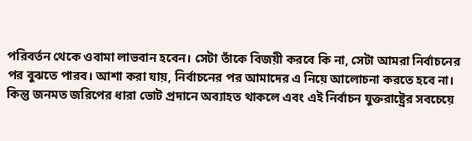পরিবর্তন থেকে ওবামা লাভবান হবেন। সেটা তাঁকে বিজয়ী করবে কি না, সেটা আমরা নির্বাচনের পর বুঝতে পারব। আশা করা যায়, নির্বাচনের পর আমাদের এ নিয়ে আলোচনা করতে হবে না। কিন্তু জনমত জরিপের ধারা ভোট প্রদানে অব্যাহত থাকলে এবং এই নির্বাচন যুক্তরাষ্ট্রের সবচেয়ে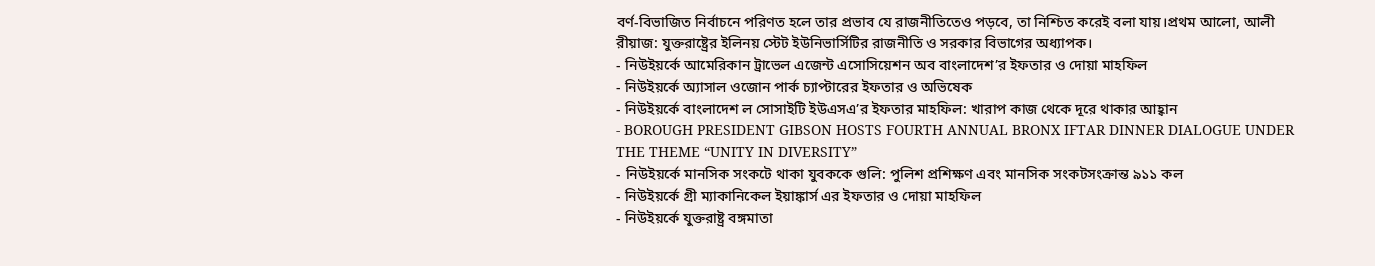বর্ণ-বিভাজিত নির্বাচনে পরিণত হলে তার প্রভাব যে রাজনীতিতেও পড়বে, তা নিশ্চিত করেই বলা যায়।প্রথম আলো, আলী রীয়াজ: যুক্তরাষ্ট্রের ইলিনয় স্টেট ইউনিভার্সিটির রাজনীতি ও সরকার বিভাগের অধ্যাপক।
- নিউইয়র্কে আমেরিকান ট্রাভেল এজেন্ট এসোসিয়েশন অব বাংলাদেশ’র ইফতার ও দোয়া মাহফিল
- নিউইয়র্কে অ্যাসাল ওজোন পার্ক চ্যাপ্টারের ইফতার ও অভিষেক
- নিউইয়র্কে বাংলাদেশ ল সোসাইটি ইউএসএ’র ইফতার মাহফিল: খারাপ কাজ থেকে দূরে থাকার আহ্বান
- BOROUGH PRESIDENT GIBSON HOSTS FOURTH ANNUAL BRONX IFTAR DINNER DIALOGUE UNDER THE THEME “UNITY IN DIVERSITY”
- নিউইয়র্কে মানসিক সংকটে থাকা যুবককে গুলি: পুলিশ প্রশিক্ষণ এবং মানসিক সংকটসংক্রান্ত ৯১১ কল
- নিউইয়র্কে গ্রী ম্যাকানিকেল ইয়াঙ্কার্স এর ইফতার ও দোয়া মাহফিল
- নিউইয়র্কে যুক্তরাষ্ট্র বঙ্গমাতা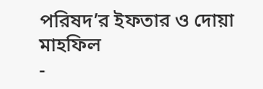পরিষদ’র ইফতার ও দোয়া মাহফিল
-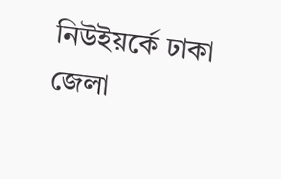নিউইয়র্কে ঢাকা জেলা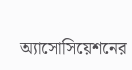অ্যাসোসিয়েশনের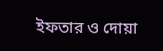ইফতার ও দোয়া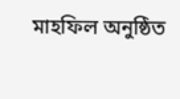মাহফিল অনুষ্ঠিত